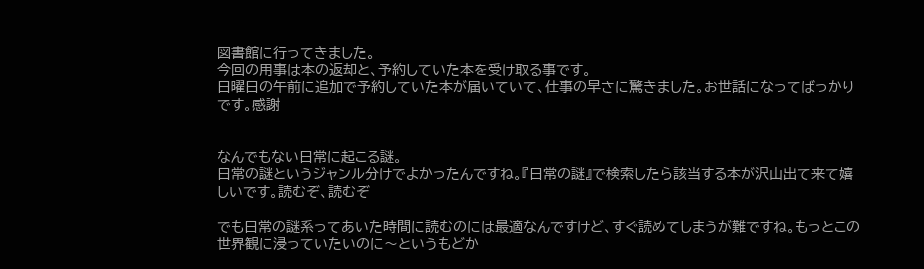図書館に行ってきました。
今回の用事は本の返却と、予約していた本を受け取る事です。
日曜日の午前に追加で予約していた本が届いていて、仕事の早さに驚きました。お世話になってばっかりです。感謝


なんでもない日常に起こる謎。
日常の謎というジャンル分けでよかったんですね。『日常の謎』で検索したら該当する本が沢山出て来て嬉しいです。読むぞ、読むぞ

でも日常の謎系ってあいた時間に読むのには最適なんですけど、すぐ読めてしまうが難ですね。もっとこの世界観に浸っていたいのに〜というもどか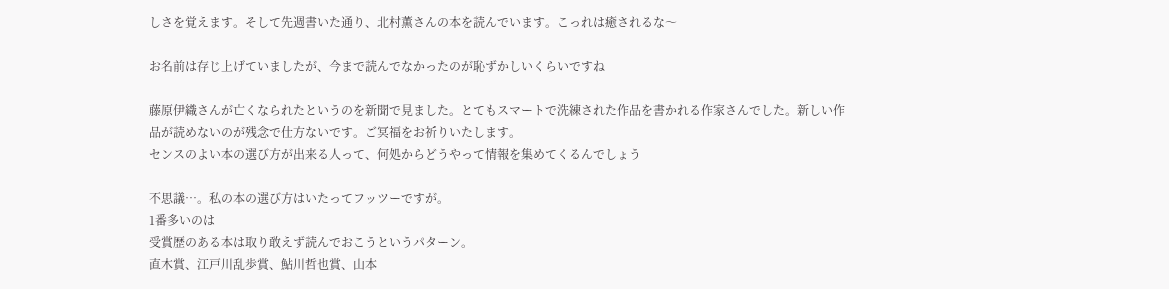しさを覚えます。そして先週書いた通り、北村薫さんの本を読んでいます。こっれは癒されるな〜

お名前は存じ上げていましたが、今まで読んでなかったのが恥ずかしいくらいですね

藤原伊織さんが亡くなられたというのを新聞で見ました。とてもスマートで洗練された作品を書かれる作家さんでした。新しい作品が読めないのが残念で仕方ないです。ご冥福をお祈りいたします。
センスのよい本の選び方が出来る人って、何処からどうやって情報を集めてくるんでしょう

不思議…。私の本の選び方はいたってフッツーですが。
1番多いのは
受賞歴のある本は取り敢えず読んでおこうというパターン。
直木賞、江戸川乱歩賞、鮎川哲也賞、山本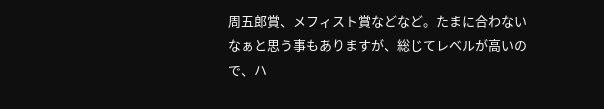周五郎賞、メフィスト賞などなど。たまに合わないなぁと思う事もありますが、総じてレベルが高いので、ハ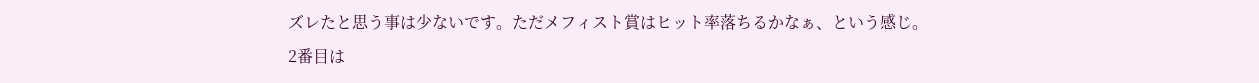ズレたと思う事は少ないです。ただメフィスト賞はヒット率落ちるかなぁ、という感じ。
2番目は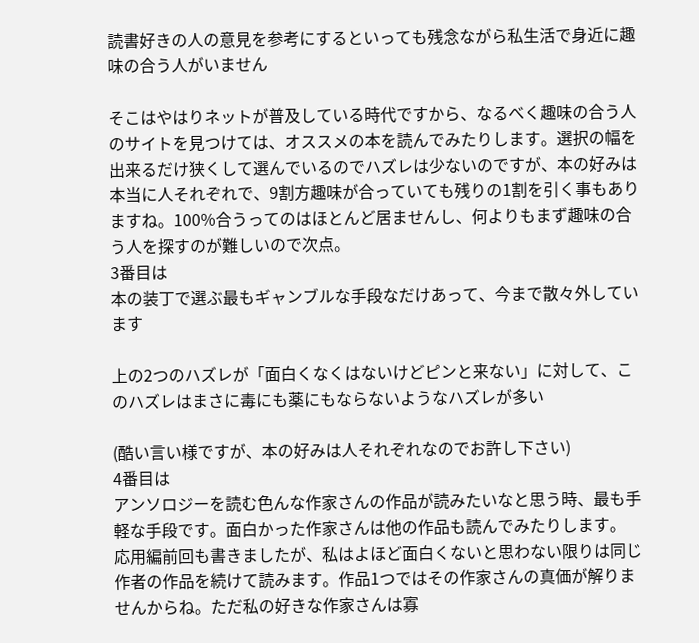読書好きの人の意見を参考にするといっても残念ながら私生活で身近に趣味の合う人がいません

そこはやはりネットが普及している時代ですから、なるべく趣味の合う人のサイトを見つけては、オススメの本を読んでみたりします。選択の幅を出来るだけ狭くして選んでいるのでハズレは少ないのですが、本の好みは本当に人それぞれで、9割方趣味が合っていても残りの1割を引く事もありますね。100%合うってのはほとんど居ませんし、何よりもまず趣味の合う人を探すのが難しいので次点。
3番目は
本の装丁で選ぶ最もギャンブルな手段なだけあって、今まで散々外しています

上の2つのハズレが「面白くなくはないけどピンと来ない」に対して、このハズレはまさに毒にも薬にもならないようなハズレが多い

(酷い言い様ですが、本の好みは人それぞれなのでお許し下さい)
4番目は
アンソロジーを読む色んな作家さんの作品が読みたいなと思う時、最も手軽な手段です。面白かった作家さんは他の作品も読んでみたりします。
応用編前回も書きましたが、私はよほど面白くないと思わない限りは同じ作者の作品を続けて読みます。作品1つではその作家さんの真価が解りませんからね。ただ私の好きな作家さんは寡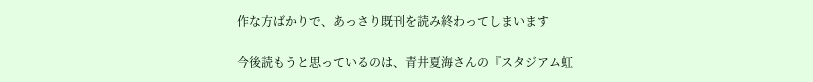作な方ばかりで、あっさり既刊を読み終わってしまいます

今後読もうと思っているのは、青井夏海さんの『スタジアム虹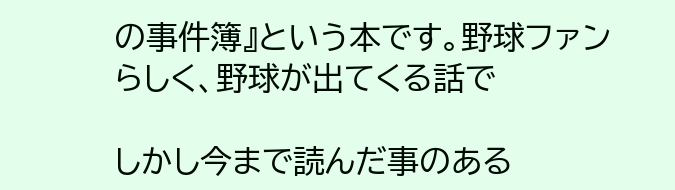の事件簿』という本です。野球ファンらしく、野球が出てくる話で

しかし今まで読んだ事のある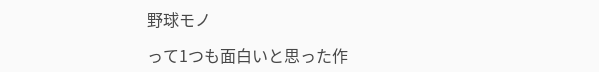野球モノ

って1つも面白いと思った作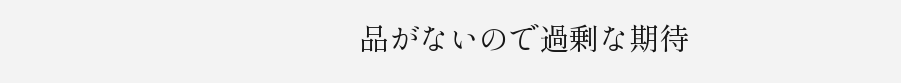品がないので過剰な期待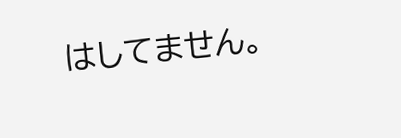はしてません。